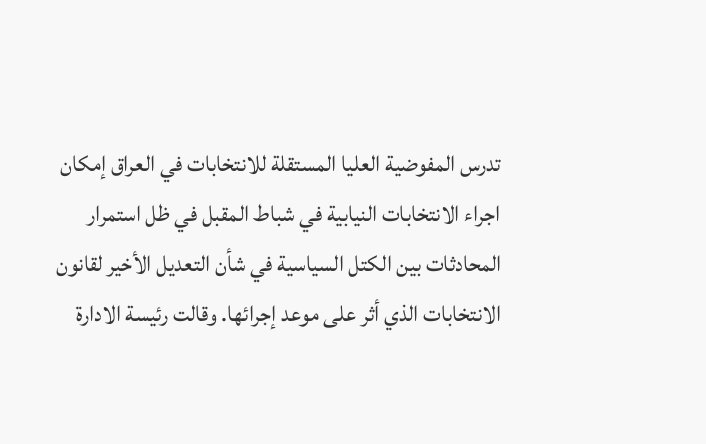تدرس المفوضية العليا المستقلة للانتخابات في العراق إمكان اجراء الانتخابات النيابية في شباط المقبل في ظل استمرار المحادثات بين الكتل السياسية في شأن التعديل الأخير لقانون الانتخابات الذي أثر على موعد إجرائها. وقالت رئيسة الادارة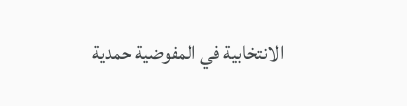الانتخابية في المفوضية حمدية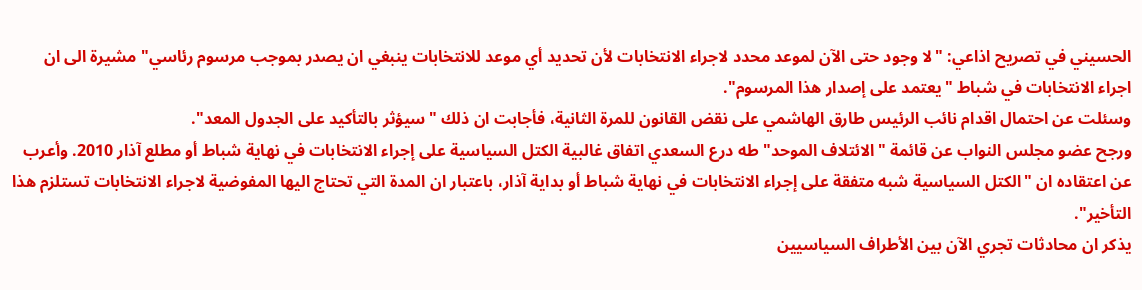الحسيني في تصريح اذاعي: "لا وجود حتى الآن لموعد محدد لاجراء الانتخابات لأن تحديد أي موعد للانتخابات ينبغي ان يصدر بموجب مرسوم رئاسي" مشيرة الى ان اجراء الانتخابات في شباط "يعتمد على إصدار هذا المرسوم".
وسئلت عن احتمال اقدام نائب الرئيس طارق الهاشمي على نقض القانون للمرة الثانية، فأجابت ان ذلك "سيؤثر بالتأكيد على الجدول المعد".
ورجح عضو مجلس النواب عن قائمة "الائتلاف الموحد" طه درع السعدي اتفاق غالبية الكتل السياسية على إجراء الانتخابات في نهاية شباط أو مطلع آذار 2010. وأعرب عن اعتقاده ان "الكتل السياسية شبه متفقة على إجراء الانتخابات في نهاية شباط أو بداية آذار، باعتبار ان المدة التي تحتاج اليها المفوضية لاجراء الانتخابات تستلزم هذا التأخير".
يذكر ان محادثات تجري الآن بين الأطراف السياسيين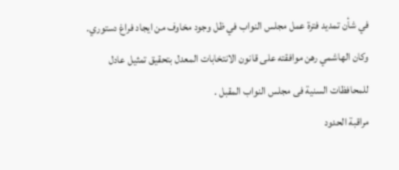في شأن تمديد فترة عمل مجلس النواب في ظل وجود مخاوف من ايجاد فراغ دستوري.
وكان الهاشمي رهن موافقته على قانون الانتخابات المعدل بتحقيق تمثيل عادل للمحافظات السنية فى مجلس النواب المقبل .
مراقبة الحدود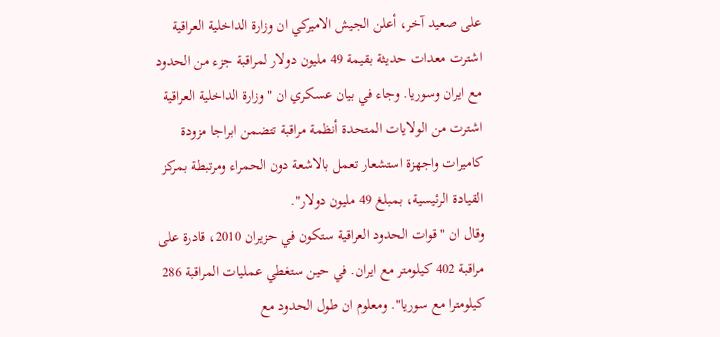على صعيد آخر، أعلن الجيش الاميركي ان وزارة الداخلية العراقية اشترت معدات حديثة بقيمة 49 مليون دولار لمراقبة جزء من الحدود مع ايران وسوريا. وجاء في بيان عسكري ان "وزارة الداخلية العراقية اشترت من الولايات المتحدة أنظمة مراقبة تتضمن ابراجا مزودة كاميرات واجهزة استشعار تعمل بالاشعة دون الحمراء ومرتبطة بمركز القيادة الرئيسية، بمبلغ 49 مليون دولار".
وقال ان "قوات الحدود العراقية ستكون في حزيران 2010، قادرة على مراقبة 402 كيلومتر مع ايران. في حين ستغطي عمليات المراقبة 286 كيلومترا مع سوريا". ومعلوم ان طول الحدود مع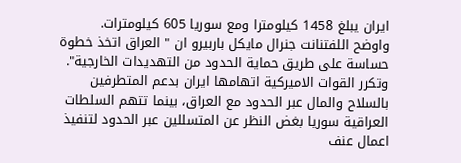ايران يبلغ 1458 كيلومترا ومع سوريا 605 كيلومترات.
واوضح اللفتنانت جنرال مايكل باربيرو ان " العراق اتخذ خطوة حساسة على طريق حماية الحدود من التهديدات الخارجية".
وتكرر القوات الاميركية اتهامها ايران بدعم المتطرفين بالسلاح والمال عبر الحدود مع العراق، بينما تتهم السلطات العراقية سوريا بغض النظر عن المتسللين عبر الحدود لتنفيذ اعمال عنف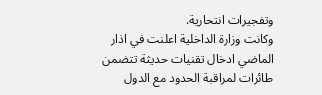وتفجيرات انتحارية.
وكانت وزارة الداخلية اعلنت في اذار الماضي ادخال تقنيات حديثة تتضمن طائرات لمراقبة الحدود مع الدول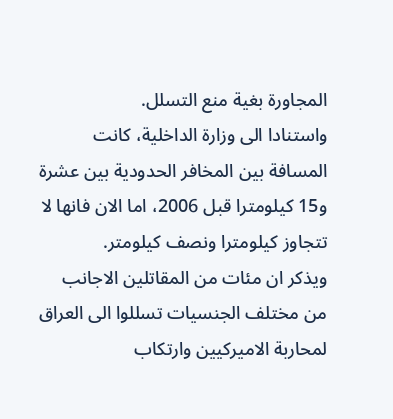المجاورة بغية منع التسلل.
واستنادا الى وزارة الداخلية، كانت المسافة بين المخافر الحدودية بين عشرة و15 كيلومترا قبل 2006، اما الان فانها لا تتجاوز كيلومترا ونصف كيلومتر.
ويذكر ان مئات من المقاتلين الاجانب من مختلف الجنسيات تسللوا الى العراق لمحاربة الاميركيين وارتكاب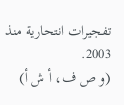تفجيرات انتحارية منذ 2003.
(و ص ف، أ ش أ)